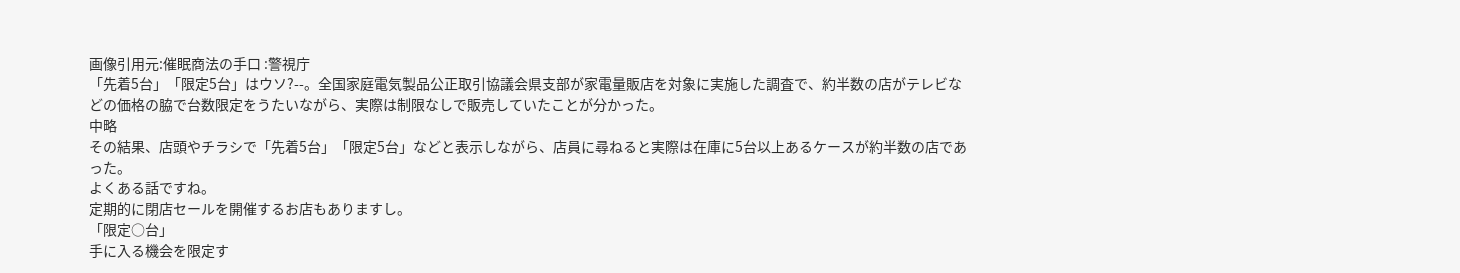画像引用元:催眠商法の手口 :警視庁
「先着5台」「限定5台」はウソ?--。全国家庭電気製品公正取引協議会県支部が家電量販店を対象に実施した調査で、約半数の店がテレビなどの価格の脇で台数限定をうたいながら、実際は制限なしで販売していたことが分かった。
中略
その結果、店頭やチラシで「先着5台」「限定5台」などと表示しながら、店員に尋ねると実際は在庫に5台以上あるケースが約半数の店であった。
よくある話ですね。
定期的に閉店セールを開催するお店もありますし。
「限定○台」
手に入る機会を限定す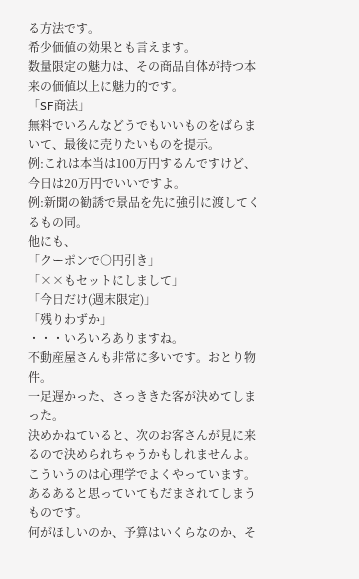る方法です。
希少価値の効果とも言えます。
数量限定の魅力は、その商品自体が持つ本来の価値以上に魅力的です。
「SF商法」
無料でいろんなどうでもいいものをばらまいて、最後に売りたいものを提示。
例:これは本当は100万円するんですけど、今日は20万円でいいですよ。
例:新聞の勧誘で景品を先に強引に渡してくるもの同。
他にも、
「クーポンで○円引き」
「××もセットにしまして」
「今日だけ(週末限定)」
「残りわずか」
・・・いろいろありますね。
不動産屋さんも非常に多いです。おとり物件。
一足遅かった、さっききた客が決めてしまった。
決めかねていると、次のお客さんが見に来るので決められちゃうかもしれませんよ。
こういうのは心理学でよくやっています。
あるあると思っていてもだまされてしまうものです。
何がほしいのか、予算はいくらなのか、そ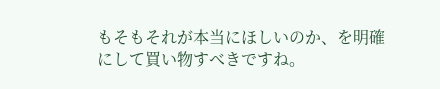もそもそれが本当にほしいのか、を明確にして買い物すべきですね。